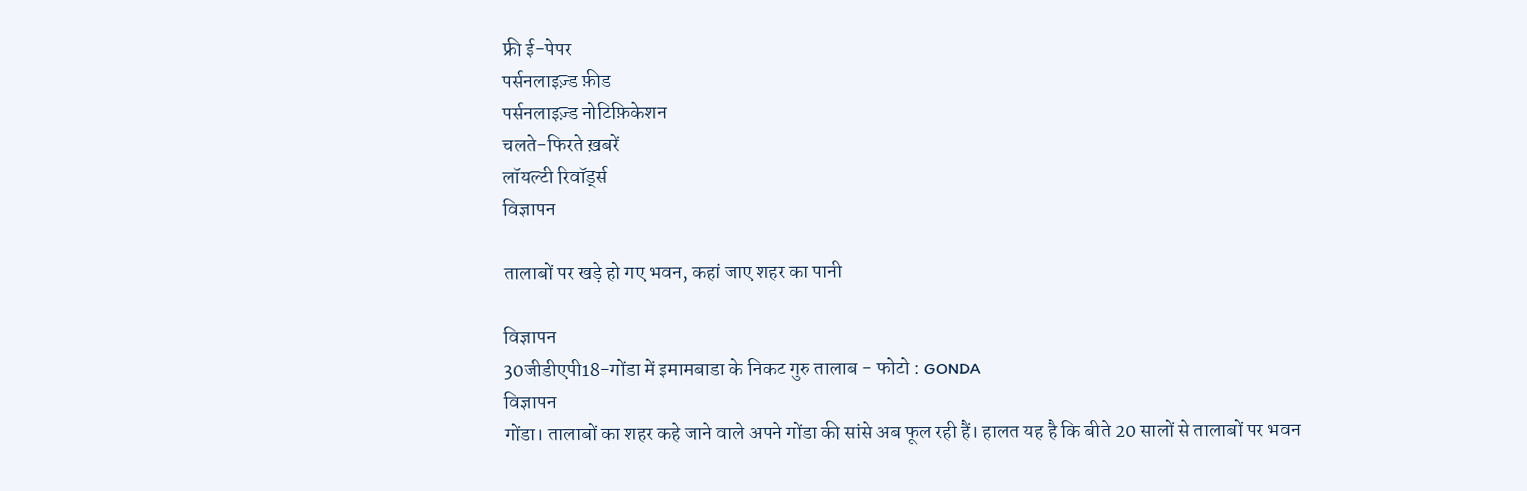फ्री ई-पेपर
पर्सनलाइज़्ड फ़ीड
पर्सनलाइज़्ड नोटिफ़िकेशन
चलते-फिरते ख़बरें
लॉयल्टी रिवॉर्ड्स
विज्ञापन

तालाबों पर खड़े हो गए भवन, कहां जाए शहर का पानी

विज्ञापन
30जीडीएपी18-गोंडा में इमामबाडा के निकट गुरु तालाब - फोटो : GONDA
विज्ञापन
गोंडा। तालाबों का शहर कहे जाने वाले अपने गोंडा की सांसे अब फूल रही हैं। हालत यह है कि बीते 20 सालों से तालाबों पर भवन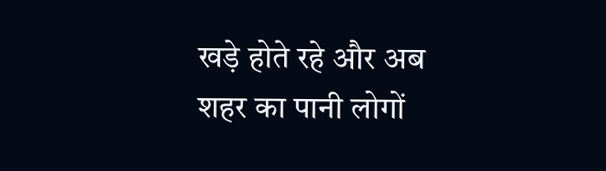खड़े होते रहे और अब शहर का पानी लोगों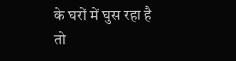के घरों में घुस रहा है तो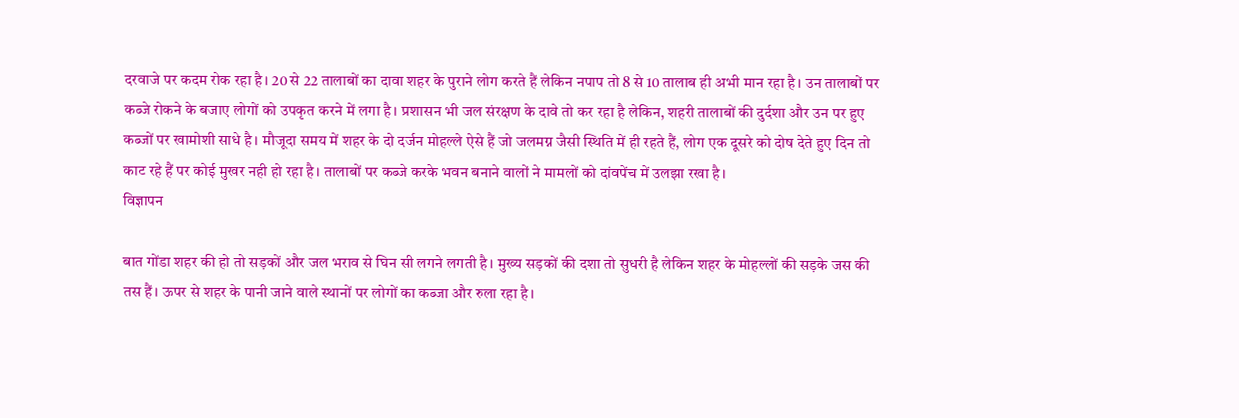दरवाजे पर कदम रोक रहा है। 20 से 22 तालाबों का दावा शहर के पुराने लोग करते हैं लेकिन नपाप तो 8 से 10 तालाब ही अभी मान रहा है। उन तालाबों पर कब्जे रोकने के बजाए लोगों को उपकृत करने में लगा है। प्रशासन भी जल संरक्षण के दावे तो कर रहा है लेकिन, शहरी तालाबों की दुर्दशा और उन पर हुए कब्जों पर खामोशी साधे है। मौजूदा समय में शहर के दो दर्जन मोहल्ले ऐसे हैं जो जलमग्न जैसी स्थिति में ही रहते हैं, लोग एक दूसरे को दोष देते हुए दिन तो काट रहे हैं पर कोई मुखर नही हो रहा है। तालाबों पर कब्जे करके भवन बनाने वालों ने मामलों को दांवपेंच में उलझा रखा है।
विज्ञापन

बात गोंडा शहर की हो तो सड़कों और जल भराव से घिन सी लगने लगती है। मुख्य सड़कों की दशा तो सुधरी है लेकिन शहर के मोहल्लों की सड़के जस की तस हैं। ऊपर से शहर के पानी जाने वाले स्थानों पर लोगों का कब्जा और रुला रहा है।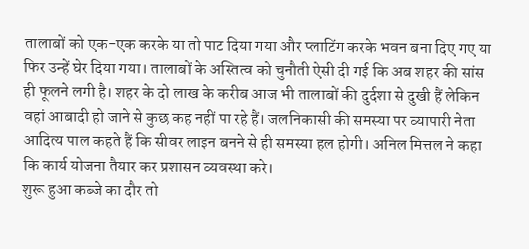तालाबों को एक-एक करके या तो पाट दिया गया और प्लाटिंग करके भवन बना दिए गए या फिर उन्हें घेर दिया गया। तालाबों के अस्तित्व को चुनौती ऐसी दी गई कि अब शहर की सांस ही फूलने लगी है। शहर के दो लाख के करीब आज भी तालाबों की दुर्दशा से दुखी हैं लेकिन वहां आबादी हो जाने से कुछ कह नहीं पा रहे हैं। जलनिकासी की समस्या पर व्यापारी नेता आदित्य पाल कहते हैं कि सीवर लाइन बनने से ही समस्या हल होगी। अनिल मित्तल ने कहा कि कार्य योजना तैयार कर प्रशासन व्यवस्था करे।
शुरू हुआ कब्जे का दौर तो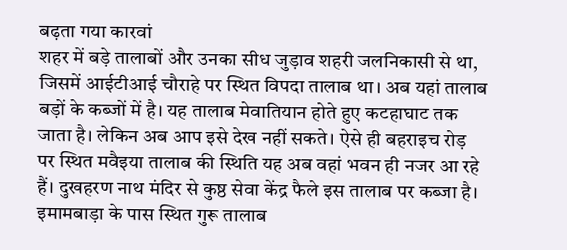बढ़ता गया कारवां
शहर में बड़े तालाबों और उनका सीध जुड़ाव शहरी जलनिकासी से था, जिसमें आईटीआई चौराहे पर स्थित विपदा तालाब था। अब यहां तालाब बड़ों के कब्जों में है। यह तालाब मेवातियान होते हुए कटहाघाट तक जाता है। लेकिन अब आप इसे देख नहीं सकते। ऐसे ही बहराइच रोड़ पर स्थित मवैइया तालाब की स्थिति यह अब वहां भवन ही नजर आ रहे हैं। दुखहरण नाथ मंदिर से कुष्ठ सेवा केंद्र फैले इस तालाब पर कब्जा है। इमामबाड़ा के पास स्थित गुरू तालाब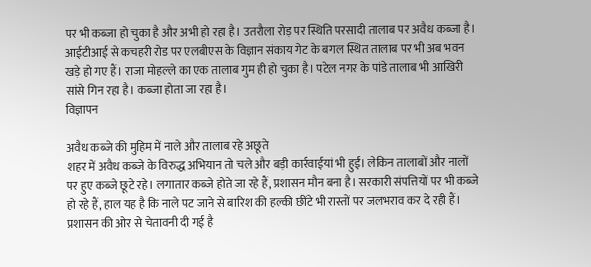पर भी कब्जा हो चुका है और अभी हो रहा है। उतरौला रोड़ पर स्थिति परसादी तालाब पर अवैध कब्जा है। आईटीआई से कचहरी रोड पर एलबीएस के विज्ञान संकाय गेट के बगल स्थित तालाब पर भी अब भवन खड़े हो गए हैं। राजा मोहल्ले का एक तालाब गुम ही हो चुका है। पटेल नगर के पांडे तालाब भी आखिरी सांसे गिन रहा है। कब्जा होता जा रहा है।
विज्ञापन

अवैध कब्जे की मुहिम में नाले और तालाब रहे अछूते
शहर में अवैध कब्जे के विरुद्ध अभियान तो चले और बड़ी कार्रवाईयां भी हुईं। लेकिन तालाबों और नालों पर हुए कब्जे छूटे रहे। लगातार कब्जे होते जा रहे हैं, प्रशासन मौन बना है। सरकारी संपत्तियों पर भी कब्जे हो रहे हैं, हाल यह है कि नाले पट जाने से बारिश की हल्की छींटे भी रास्तों पर जलभराव कर दे रही हैं। प्रशासन की ओर से चेतावनी दी गई है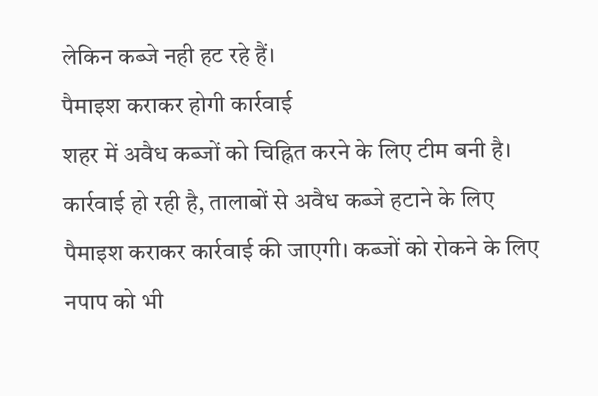लेकिन कब्जे नही हट रहे हैं।
पैमाइश कराकर होगी कार्रवाई
शहर में अवैध कब्जों को चिह्नित करने के लिए टीम बनी है। कार्रवाई हो रही है, तालाबों से अवैध कब्जे हटाने के लिए पैमाइश कराकर कार्रवाई की जाएगी। कब्जों को रोकने के लिए नपाप को भी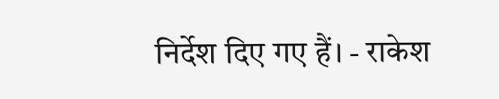निर्देश दिए गए हैं। - राकेश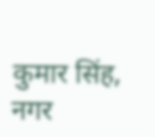कुमार सिंह, नगर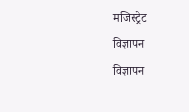मजिस्ट्रेट
विज्ञापन
विज्ञापन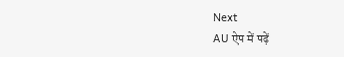Next
AU ऐप में पढ़ें